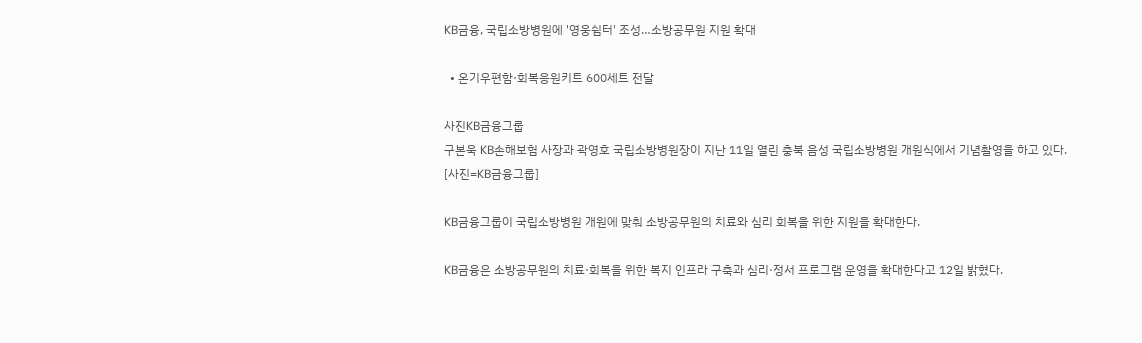KB금융, 국립소방병원에 '영웅쉼터' 조성…소방공무원 지원 확대

  • 온기우편함·회복응원키트 600세트 전달

사진KB금융그룹
구본욱 KB손해보험 사장과 곽영호 국립소방병원장이 지난 11일 열린 충북 음성 국립소방병원 개원식에서 기념촬영을 하고 있다. [사진=KB금융그룹]

KB금융그룹이 국립소방병원 개원에 맞춰 소방공무원의 치료와 심리 회복을 위한 지원을 확대한다.

KB금융은 소방공무원의 치료·회복을 위한 복지 인프라 구축과 심리·정서 프로그램 운영을 확대한다고 12일 밝혔다.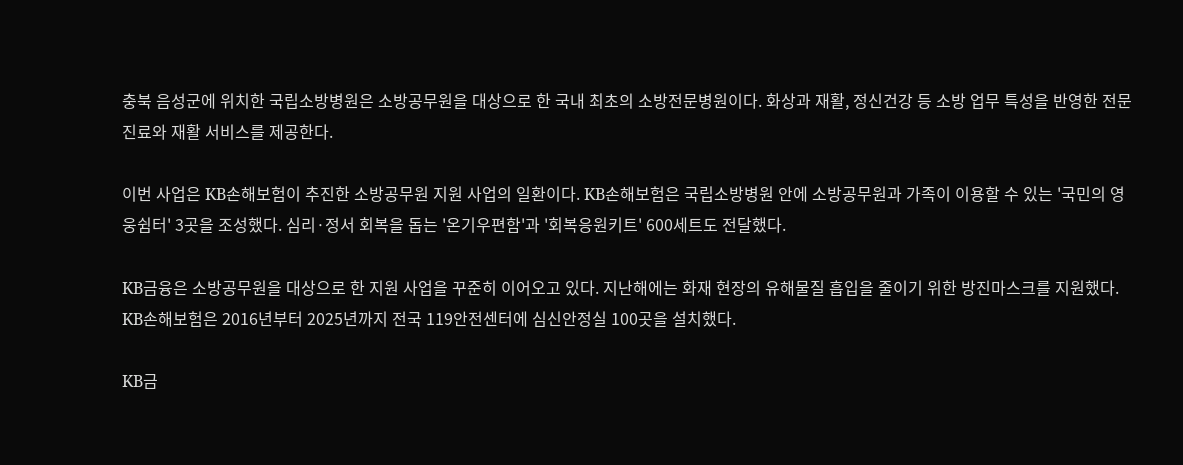충북 음성군에 위치한 국립소방병원은 소방공무원을 대상으로 한 국내 최초의 소방전문병원이다. 화상과 재활, 정신건강 등 소방 업무 특성을 반영한 전문 진료와 재활 서비스를 제공한다.

이번 사업은 KB손해보험이 추진한 소방공무원 지원 사업의 일환이다. KB손해보험은 국립소방병원 안에 소방공무원과 가족이 이용할 수 있는 '국민의 영웅쉼터' 3곳을 조성했다. 심리·정서 회복을 돕는 '온기우편함'과 '회복응원키트' 600세트도 전달했다.

KB금융은 소방공무원을 대상으로 한 지원 사업을 꾸준히 이어오고 있다. 지난해에는 화재 현장의 유해물질 흡입을 줄이기 위한 방진마스크를 지원했다. KB손해보험은 2016년부터 2025년까지 전국 119안전센터에 심신안정실 100곳을 설치했다.

KB금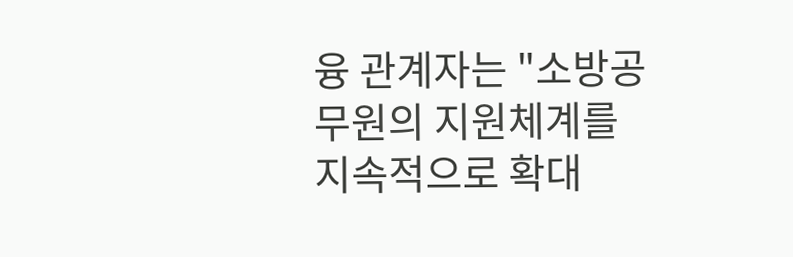융 관계자는 "소방공무원의 지원체계를 지속적으로 확대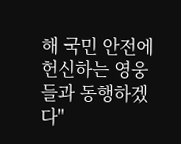해 국민 안전에 헌신하는 영웅들과 동행하겠다"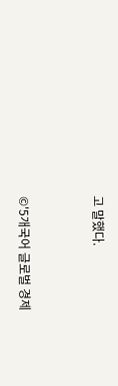고 말했다.


©'5개국어 글로벌 경제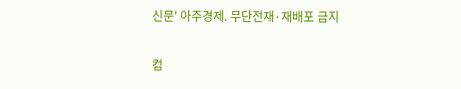신문' 아주경제. 무단전재·재배포 금지

컴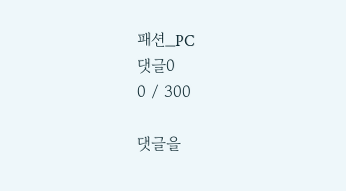패션_PC
댓글0
0 / 300

댓글을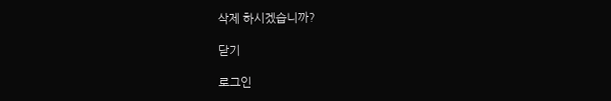삭제 하시겠습니까?

닫기

로그인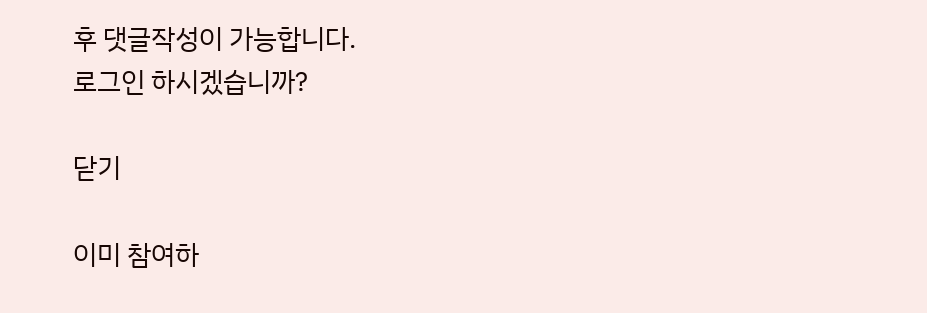후 댓글작성이 가능합니다.
로그인 하시겠습니까?

닫기

이미 참여하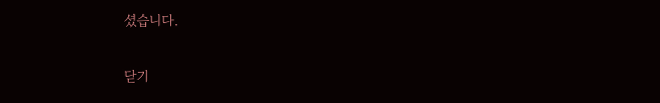셨습니다.

닫기